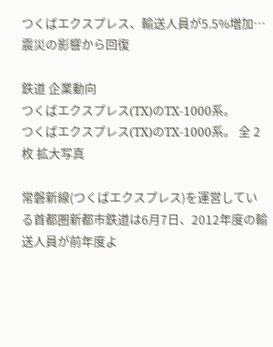つくばエクスプレス、輸送人員が5.5%増加…震災の影響から回復

鉄道 企業動向
つくばエクスプレス(TX)のTX-1000系。
つくばエクスプレス(TX)のTX-1000系。 全 2 枚 拡大写真

常磐新線(つくばエクスプレス)を運営している首都圏新都市鉄道は6月7日、2012年度の輸送人員が前年度よ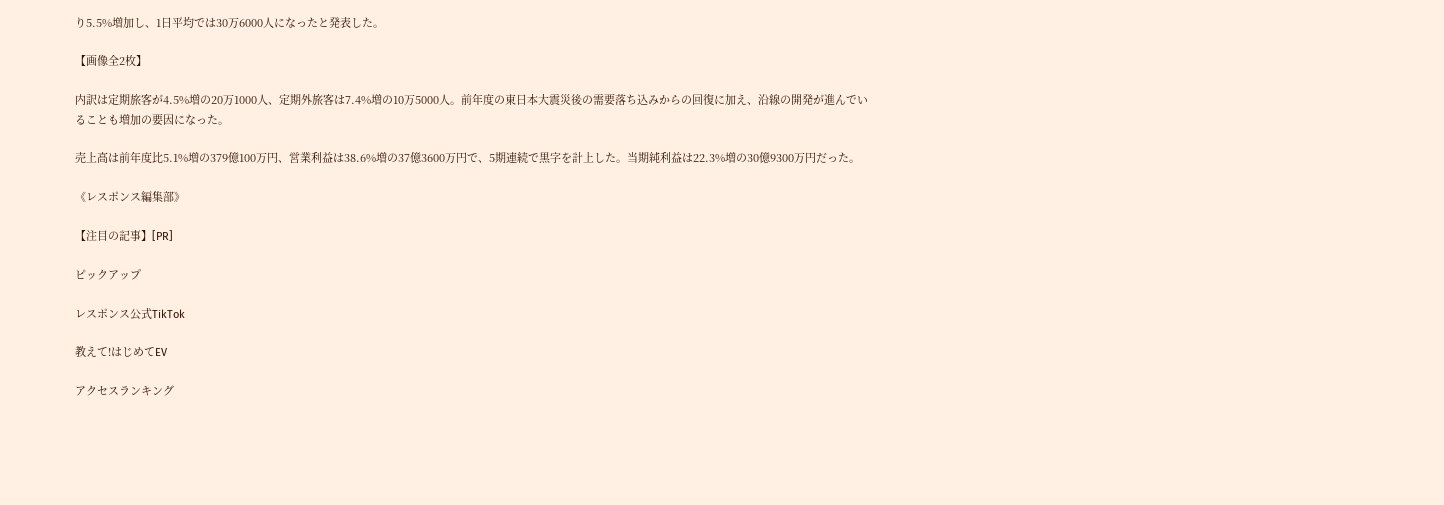り5.5%増加し、1日平均では30万6000人になったと発表した。

【画像全2枚】

内訳は定期旅客が4.5%増の20万1000人、定期外旅客は7.4%増の10万5000人。前年度の東日本大震災後の需要落ち込みからの回復に加え、沿線の開発が進んでいることも増加の要因になった。

売上高は前年度比5.1%増の379億100万円、営業利益は38.6%増の37億3600万円で、5期連続で黒字を計上した。当期純利益は22.3%増の30億9300万円だった。

《レスポンス編集部》

【注目の記事】[PR]

ピックアップ

レスポンス公式TikTok

教えて!はじめてEV

アクセスランキング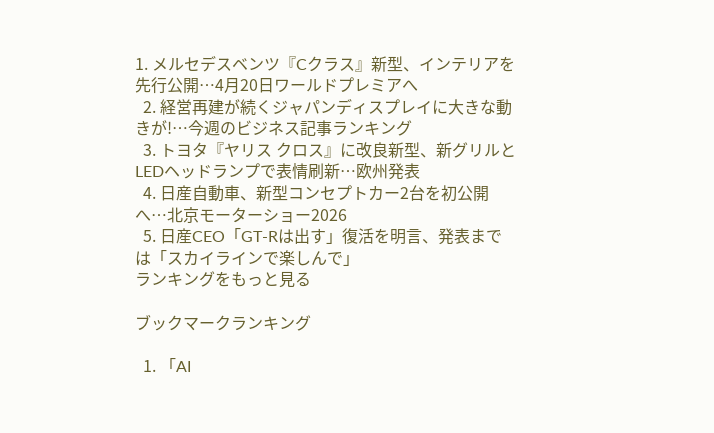1. メルセデスベンツ『Cクラス』新型、インテリアを先行公開…4月20日ワールドプレミアへ
  2. 経営再建が続くジャパンディスプレイに大きな動きが!…今週のビジネス記事ランキング
  3. トヨタ『ヤリス クロス』に改良新型、新グリルとLEDヘッドランプで表情刷新…欧州発表
  4. 日産自動車、新型コンセプトカー2台を初公開へ…北京モーターショー2026
  5. 日産CEO「GT-Rは出す」復活を明言、発表までは「スカイラインで楽しんで」
ランキングをもっと見る

ブックマークランキング

  1. 「AI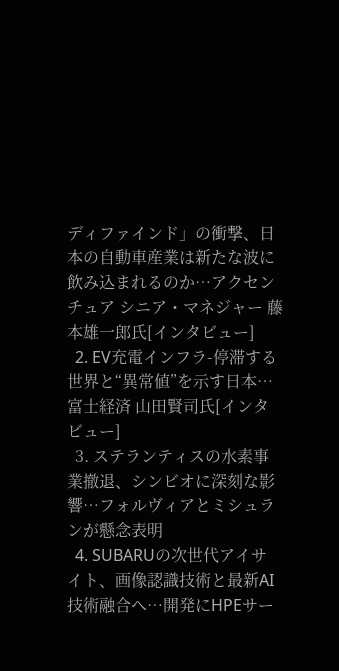ディファインド」の衝撃、日本の自動車産業は新たな波に飲み込まれるのか…アクセンチュア シニア・マネジャー 藤本雄一郎氏[インタビュー]
  2. EV充電インフラ-停滞する世界と“異常値”を示す日本…富士経済 山田賢司氏[インタビュー]
  3. ステランティスの水素事業撤退、シンビオに深刻な影響…フォルヴィアとミシュランが懸念表明
  4. SUBARUの次世代アイサイト、画像認識技術と最新AI技術融合へ…開発にHPEサー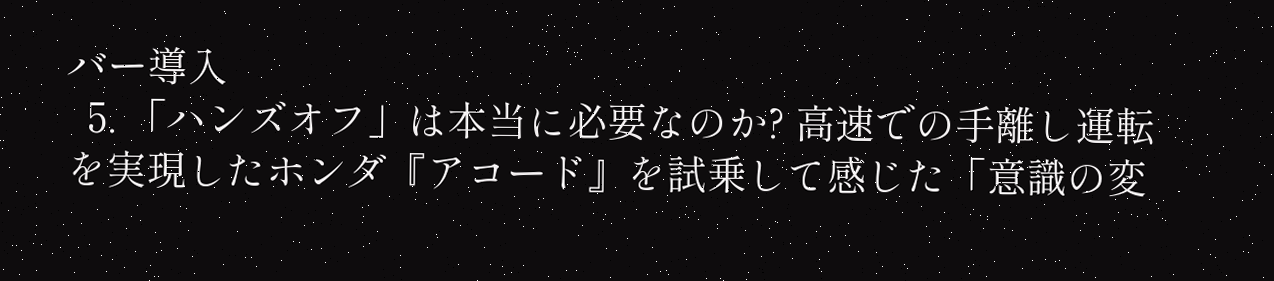バー導入
  5. 「ハンズオフ」は本当に必要なのか? 高速での手離し運転を実現したホンダ『アコード』を試乗して感じた「意識の変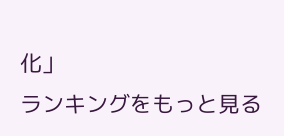化」
ランキングをもっと見る